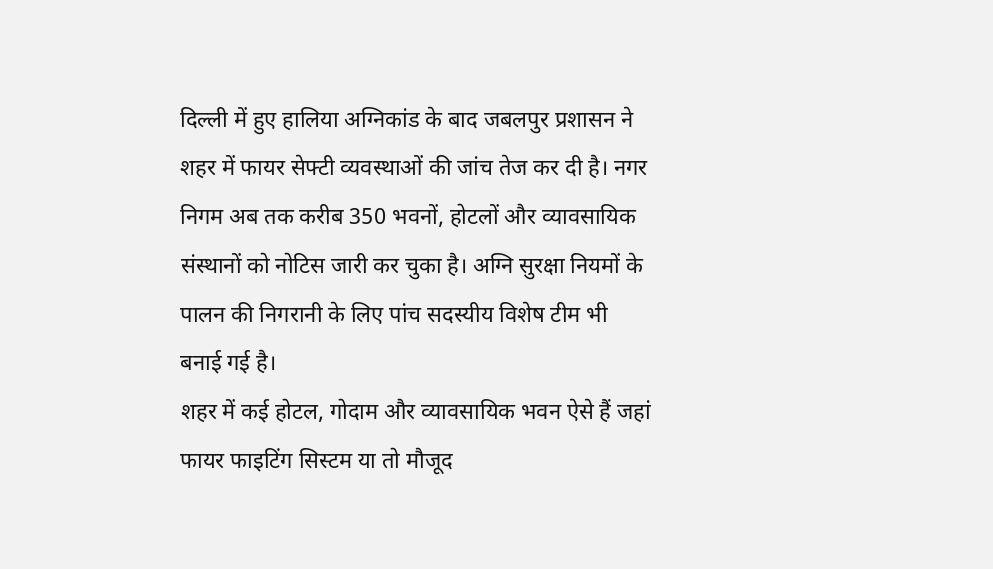दिल्ली में हुए हालिया अग्निकांड के बाद जबलपुर प्रशासन ने शहर में फायर सेफ्टी व्यवस्थाओं की जांच तेज कर दी है। नगर निगम अब तक करीब 350 भवनों, होटलों और व्यावसायिक संस्थानों को नोटिस जारी कर चुका है। अग्नि सुरक्षा नियमों के पालन की निगरानी के लिए पांच सदस्यीय विशेष टीम भी बनाई गई है।
शहर में कई होटल, गोदाम और व्यावसायिक भवन ऐसे हैं जहां फायर फाइटिंग सिस्टम या तो मौजूद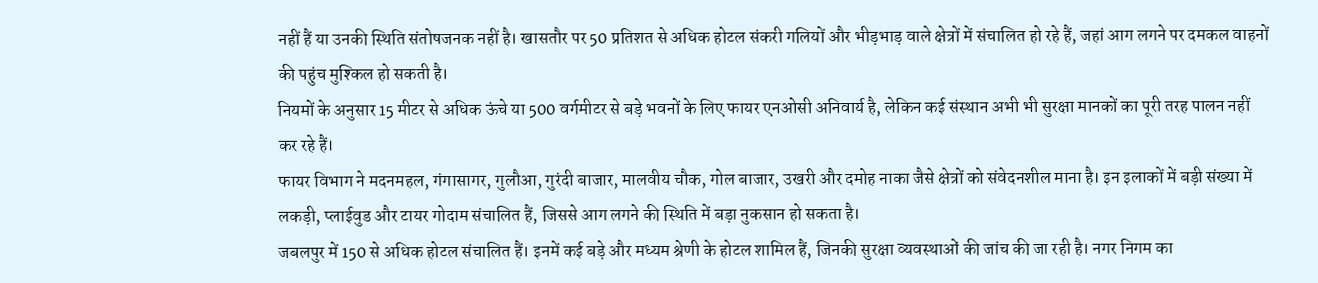नहीं हैं या उनकी स्थिति संतोषजनक नहीं है। खासतौर पर 50 प्रतिशत से अधिक होटल संकरी गलियों और भीड़भाड़ वाले क्षेत्रों में संचालित हो रहे हैं, जहां आग लगने पर दमकल वाहनों की पहुंच मुश्किल हो सकती है।
नियमों के अनुसार 15 मीटर से अधिक ऊंचे या 500 वर्गमीटर से बड़े भवनों के लिए फायर एनओसी अनिवार्य है, लेकिन कई संस्थान अभी भी सुरक्षा मानकों का पूरी तरह पालन नहीं कर रहे हैं।
फायर विभाग ने मदनमहल, गंगासागर, गुलौआ, गुरंदी बाजार, मालवीय चौक, गोल बाजार, उखरी और दमोह नाका जैसे क्षेत्रों को संवेदनशील माना है। इन इलाकों में बड़ी संख्या में लकड़ी, प्लाईवुड और टायर गोदाम संचालित हैं, जिससे आग लगने की स्थिति में बड़ा नुकसान हो सकता है।
जबलपुर में 150 से अधिक होटल संचालित हैं। इनमें कई बड़े और मध्यम श्रेणी के होटल शामिल हैं, जिनकी सुरक्षा व्यवस्थाओं की जांच की जा रही है। नगर निगम का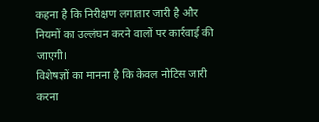कहना है कि निरीक्षण लगातार जारी है और नियमों का उल्लंघन करने वालों पर कार्रवाई की जाएगी।
विशेषज्ञों का मानना है कि केवल नोटिस जारी करना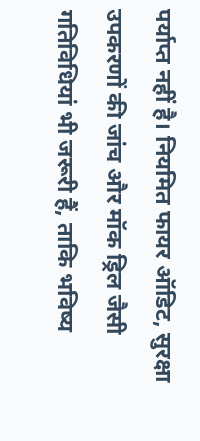पर्याप्त नहीं है। नियमित फायर ऑडिट, सुरक्षा उपकरणों की जांच और मॉक ड्रिल जैसी गतिविधियां भी जरूरी हैं, ताकि भविष्य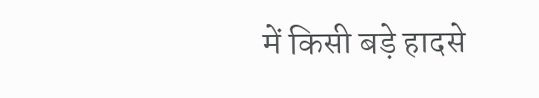में किसी बड़े हादसे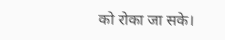को रोका जा सके।